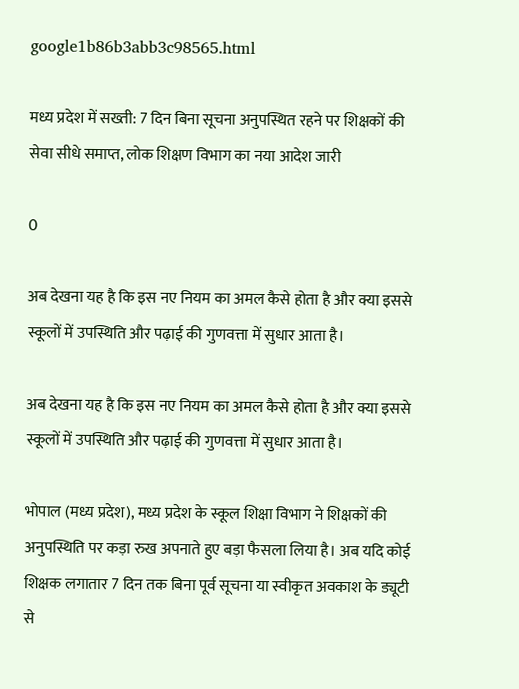google1b86b3abb3c98565.html

मध्य प्रदेश में सख्ती: 7 दिन बिना सूचना अनुपस्थित रहने पर शिक्षकों की सेवा सीधे समाप्त, लोक शिक्षण विभाग का नया आदेश जारी

0

अब देखना यह है कि इस नए नियम का अमल कैसे होता है और क्या इससे स्कूलों में उपस्थिति और पढ़ाई की गुणवत्ता में सुधार आता है।

अब देखना यह है कि इस नए नियम का अमल कैसे होता है और क्या इससे स्कूलों में उपस्थिति और पढ़ाई की गुणवत्ता में सुधार आता है।

भोपाल (मध्य प्रदेश), मध्य प्रदेश के स्कूल शिक्षा विभाग ने शिक्षकों की अनुपस्थिति पर कड़ा रुख अपनाते हुए बड़ा फैसला लिया है। अब यदि कोई शिक्षक लगातार 7 दिन तक बिना पूर्व सूचना या स्वीकृत अवकाश के ड्यूटी से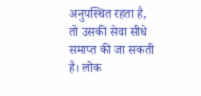अनुपस्थित रहता है, तो उसकी सेवा सीधे समाप्त की जा सकती है। लोक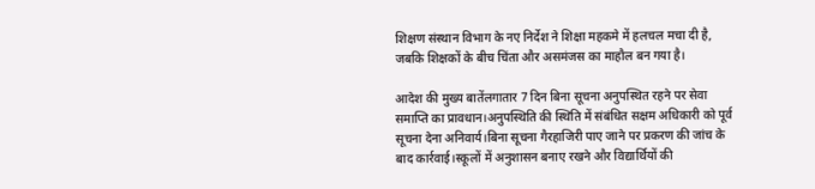शिक्षण संस्थान विभाग के नए निर्देश ने शिक्षा महकमे में हलचल मचा दी है, जबकि शिक्षकों के बीच चिंता और असमंजस का माहौल बन गया है।

आदेश की मुख्य बातेंलगातार 7 दिन बिना सूचना अनुपस्थित रहने पर सेवा समाप्ति का प्रावधान।अनुपस्थिति की स्थिति में संबंधित सक्षम अधिकारी को पूर्व सूचना देना अनिवार्य।बिना सूचना गैरहाजिरी पाए जाने पर प्रकरण की जांच के बाद कार्रवाई।स्कूलों में अनुशासन बनाए रखने और विद्यार्थियों की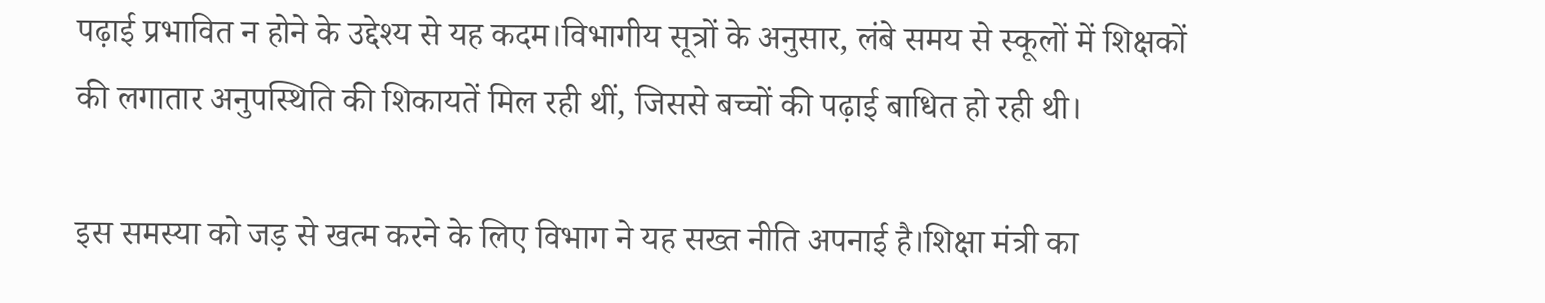पढ़ाई प्रभावित न होने के उद्देश्य से यह कदम।विभागीय सूत्रों के अनुसार, लंबे समय से स्कूलों में शिक्षकों की लगातार अनुपस्थिति की शिकायतें मिल रही थीं, जिससे बच्चों की पढ़ाई बाधित हो रही थी।

इस समस्या को जड़ से खत्म करने के लिए विभाग ने यह सख्त नीति अपनाई है।शिक्षा मंत्री का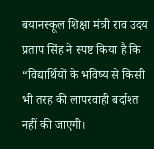बयानस्कूल शिक्षा मंत्री राव उदय प्रताप सिंह ने स्पष्ट किया है कि “विद्यार्थियों के भविष्य से किसी भी तरह की लापरवाही बर्दाश्त नहीं की जाएगी।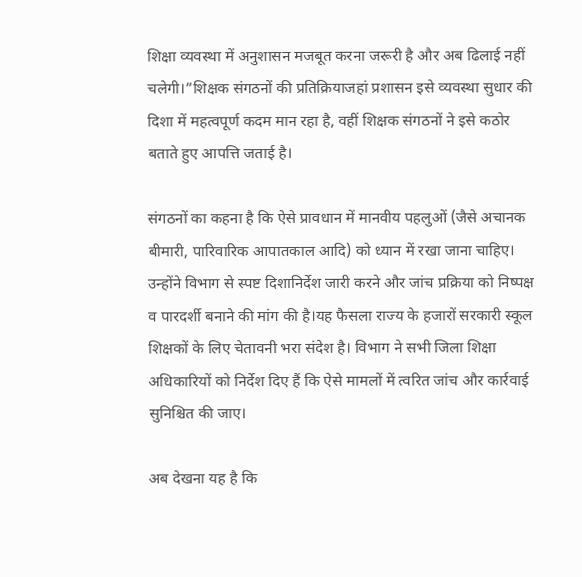शिक्षा व्यवस्था में अनुशासन मजबूत करना जरूरी है और अब ढिलाई नहीं चलेगी।”शिक्षक संगठनों की प्रतिक्रियाजहां प्रशासन इसे व्यवस्था सुधार की दिशा में महत्वपूर्ण कदम मान रहा है, वहीं शिक्षक संगठनों ने इसे कठोर बताते हुए आपत्ति जताई है।

संगठनों का कहना है कि ऐसे प्रावधान में मानवीय पहलुओं (जैसे अचानक बीमारी, पारिवारिक आपातकाल आदि) को ध्यान में रखा जाना चाहिए। उन्होंने विभाग से स्पष्ट दिशानिर्देश जारी करने और जांच प्रक्रिया को निष्पक्ष व पारदर्शी बनाने की मांग की है।यह फैसला राज्य के हजारों सरकारी स्कूल शिक्षकों के लिए चेतावनी भरा संदेश है। विभाग ने सभी जिला शिक्षा अधिकारियों को निर्देश दिए हैं कि ऐसे मामलों में त्वरित जांच और कार्रवाई सुनिश्चित की जाए।

अब देखना यह है कि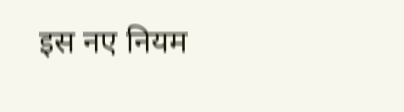इस नए नियम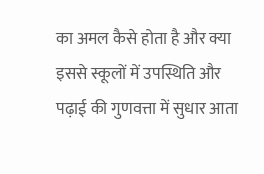का अमल कैसे होता है और क्या इससे स्कूलों में उपस्थिति और पढ़ाई की गुणवत्ता में सुधार आता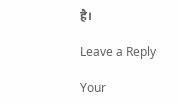है।

Leave a Reply

Your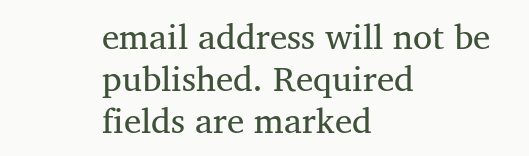email address will not be published. Required fields are marked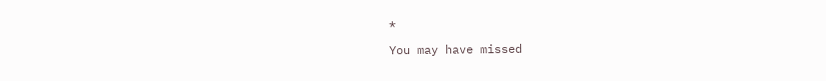*

You may have missed